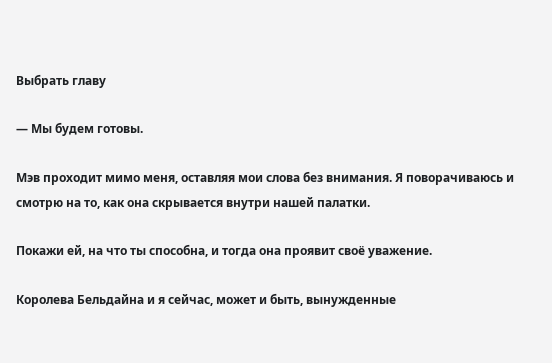Выбрать главу

— Мы будем готовы.

Мэв проходит мимо меня, оставляя мои слова без внимания. Я поворачиваюсь и смотрю на то, как она скрывается внутри нашей палатки.

Покажи ей, на что ты способна, и тогда она проявит своё уважение.

Королева Бельдайна и я сейчас, может и быть, вынужденные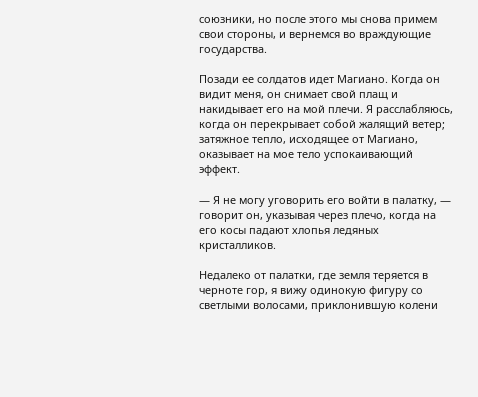союзники, но после этого мы снова примем свои стороны, и вернемся во враждующие государства.

Позади ее солдатов идет Магиано. Когда он видит меня, он снимает свой плащ и накидывает его на мой плечи. Я расслабляюсь, когда он перекрывает собой жалящий ветер; затяжное тепло, исходящее от Магиано, оказывает на мое тело успокаивающий эффект.

— Я не могу уговорить его войти в палатку, — говорит он, указывая через плечо, когда на его косы падают хлопья ледяных кристалликов.

Недалеко от палатки, где земля теряется в черноте гор, я вижу одинокую фигуру со светлыми волосами, приклонившую колени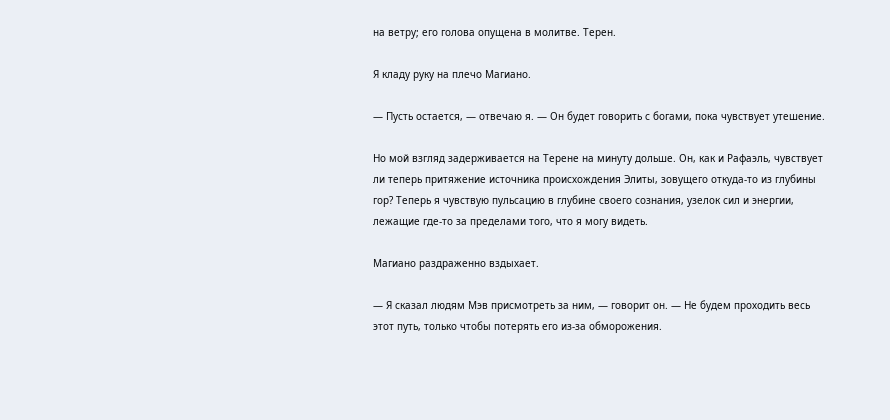на ветру; его голова опущена в молитве. Терен.

Я кладу руку на плечо Магиано.

— Пусть остается, — отвечаю я. — Он будет говорить с богами, пока чувствует утешение.

Но мой взгляд задерживается на Терене на минуту дольше. Он, как и Рафаэль, чувствует ли теперь притяжение источника происхождения Элиты, зовущего откуда-то из глубины гор? Теперь я чувствую пульсацию в глубине своего сознания, узелок сил и энергии, лежащие где-то за пределами того, что я могу видеть.

Магиано раздраженно вздыхает.

— Я сказал людям Мэв присмотреть за ним, — говорит он. — Не будем проходить весь этот путь, только чтобы потерять его из-за обморожения.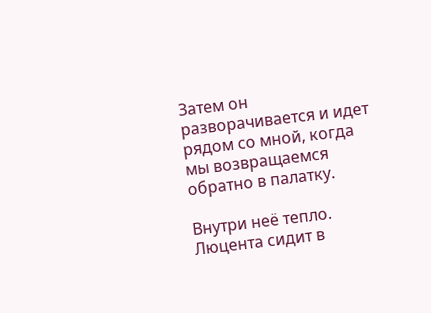Затем он разворачивается и идет рядом со мной, когда мы возвращаемся обратно в палатку.

Внутри неё тепло. Люцента сидит в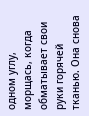одном углу, морщась, когда обматывает свои руки горячей тканью. Она снова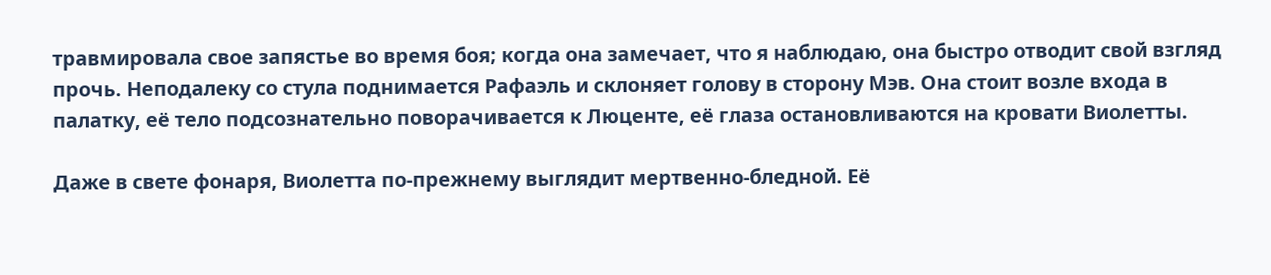травмировала свое запястье во время боя; когда она замечает, что я наблюдаю, она быстро отводит свой взгляд прочь. Неподалеку со стула поднимается Рафаэль и склоняет голову в сторону Мэв. Она стоит возле входа в палатку, её тело подсознательно поворачивается к Люценте, её глаза остановливаются на кровати Виолетты.

Даже в свете фонаря, Виолетта по-прежнему выглядит мертвенно-бледной. Её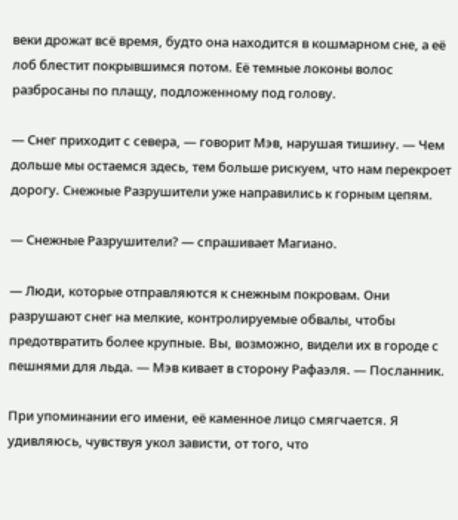веки дрожат всё время, будто она находится в кошмарном сне, а её лоб блестит покрывшимся потом. Её темные локоны волос разбросаны по плащу, подложенному под голову.

— Снег приходит с севера, — говорит Мэв, нарушая тишину. — Чем дольше мы остаемся здесь, тем больше рискуем, что нам перекроет дорогу. Снежные Разрушители уже направились к горным цепям.

— Снежные Разрушители? — спрашивает Магиано.

— Люди, которые отправляются к снежным покровам. Они разрушают снег на мелкие, контролируемые обвалы, чтобы предотвратить более крупные. Вы, возможно, видели их в городе с пешнями для льда. — Мэв кивает в сторону Рафаэля. — Посланник.

При упоминании его имени, её каменное лицо смягчается. Я удивляюсь, чувствуя укол зависти, от того, что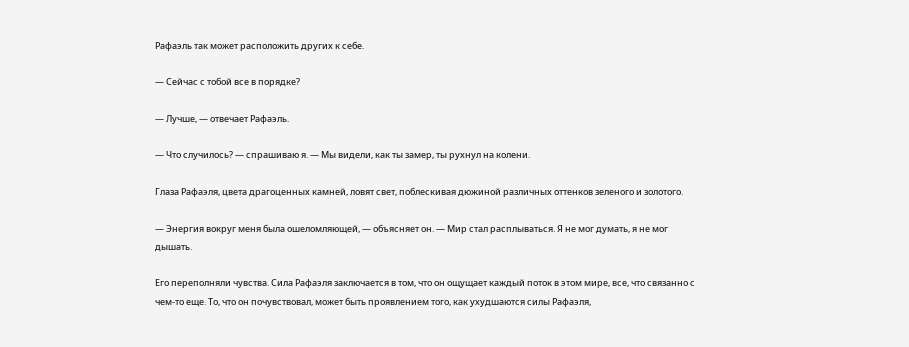Рафаэль так может расположить других к себе.

— Сейчас с тобой все в порядке?

— Лучше, — отвечает Рафаэль.

— Что случилось? — спрашиваю я. — Мы видели, как ты замер, ты рухнул на колени.

Глаза Рафаэля, цвета драгоценных камней, ловят свет, поблескивая дюжиной различных оттенков зеленого и золотого.

— Энергия вокруг меня была ошеломляющей, — объясняет он. — Мир стал расплываться. Я не мог думать, я не мог дышать.

Его переполняли чувства. Сила Рафаэля заключается в том, что он ощущает каждый поток в этом мире, все, что связанно с чем-то еще. То, что он почувствовал, может быть проявлением того, как ухудшаются силы Рафаэля,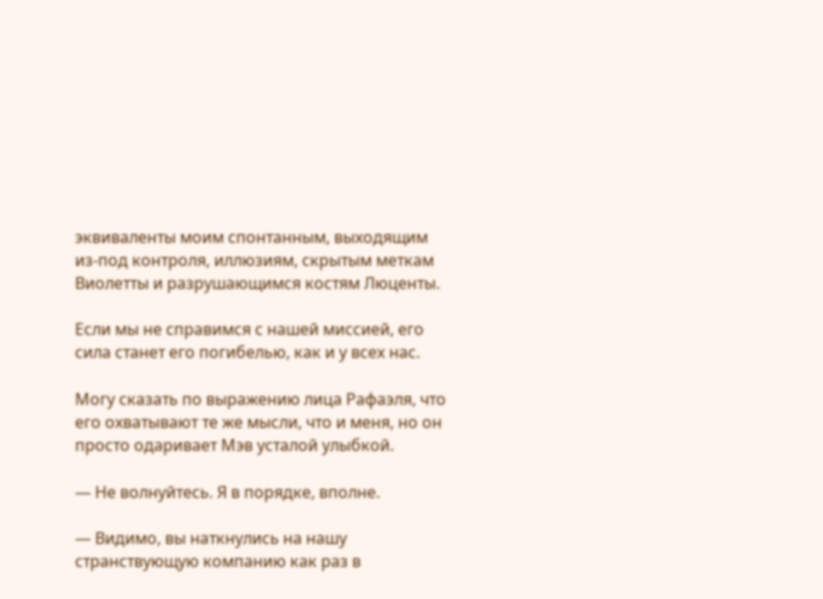эквиваленты моим спонтанным, выходящим из-под контроля, иллюзиям, скрытым меткам Виолетты и разрушающимся костям Люценты.

Если мы не справимся с нашей миссией, его сила станет его погибелью, как и у всех нас.

Могу сказать по выражению лица Рафаэля, что его охватывают те же мысли, что и меня, но он просто одаривает Мэв усталой улыбкой.

— Не волнуйтесь. Я в порядке, вполне.

— Видимо, вы наткнулись на нашу странствующую компанию как раз в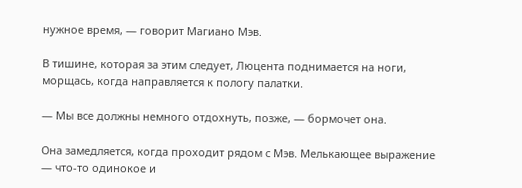нужное время, — говорит Магиано Мэв.

В тишине, которая за этим следует, Люцента поднимается на ноги, морщась, когда направляется к пологу палатки.

— Мы все должны немного отдохнуть, позже, — бормочет она.

Она замедляется, когда проходит рядом с Мэв. Мелькающее выражение — что-то одинокое и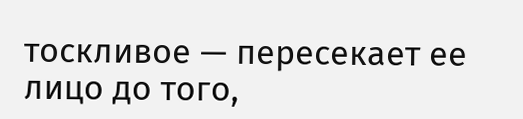тоскливое — пересекает ее лицо до того,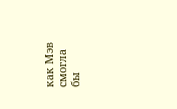как Мэв смогла бы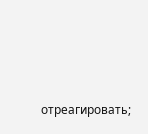отреагировать;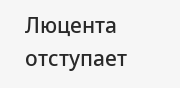Люцента отступает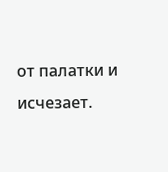от палатки и исчезает.